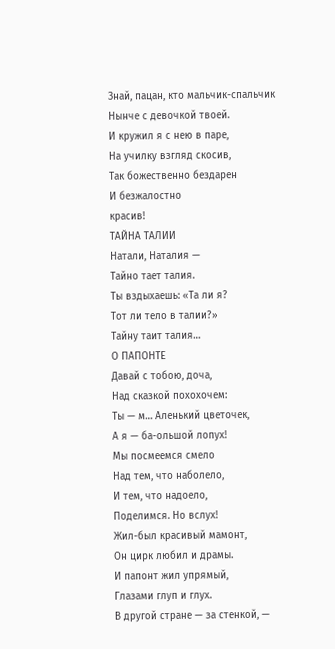Знай, пацан, кто мальчик-спальчик
Нынче с девочкой твоей.
И кружил я с нею в паре,
На училку взгляд скосив,
Так божественно бездарен
И безжалостно
красив!
ТАЙНА ТАЛИИ
Натали, Наталия —
Тайно тает талия.
Ты вздыхаешь: «Та ли я?
Тот ли тело в талии?»
Тайну таит талия…
О ПАПОНТЕ
Давай с тобою, доча,
Над сказкой похохочем:
Ты — м… Аленький цветочек,
А я — ба-ольшой лопух!
Мы посмеемся смело
Над тем, что наболело,
И тем, что надоело,
Поделимся. Но вслух!
Жил-был красивый мамонт,
Он цирк любил и драмы.
И папонт жил упрямый,
Глазами глуп и глух.
В другой стране — за стенкой, —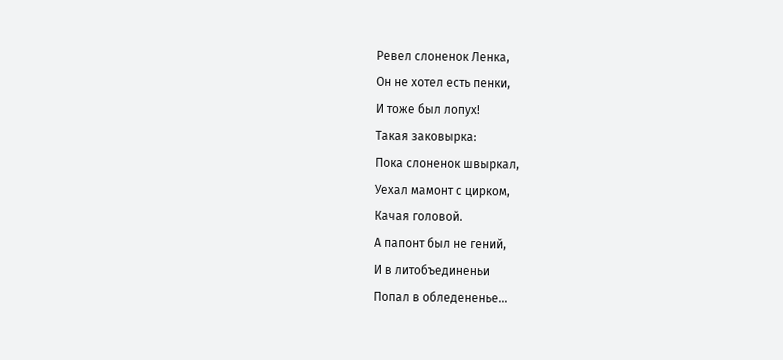Ревел слоненок Ленка,
Он не хотел есть пенки,
И тоже был лопух!
Такая заковырка:
Пока слоненок швыркал,
Уехал мамонт с цирком,
Качая головой.
А папонт был не гений,
И в литобъединеньи
Попал в обледененье…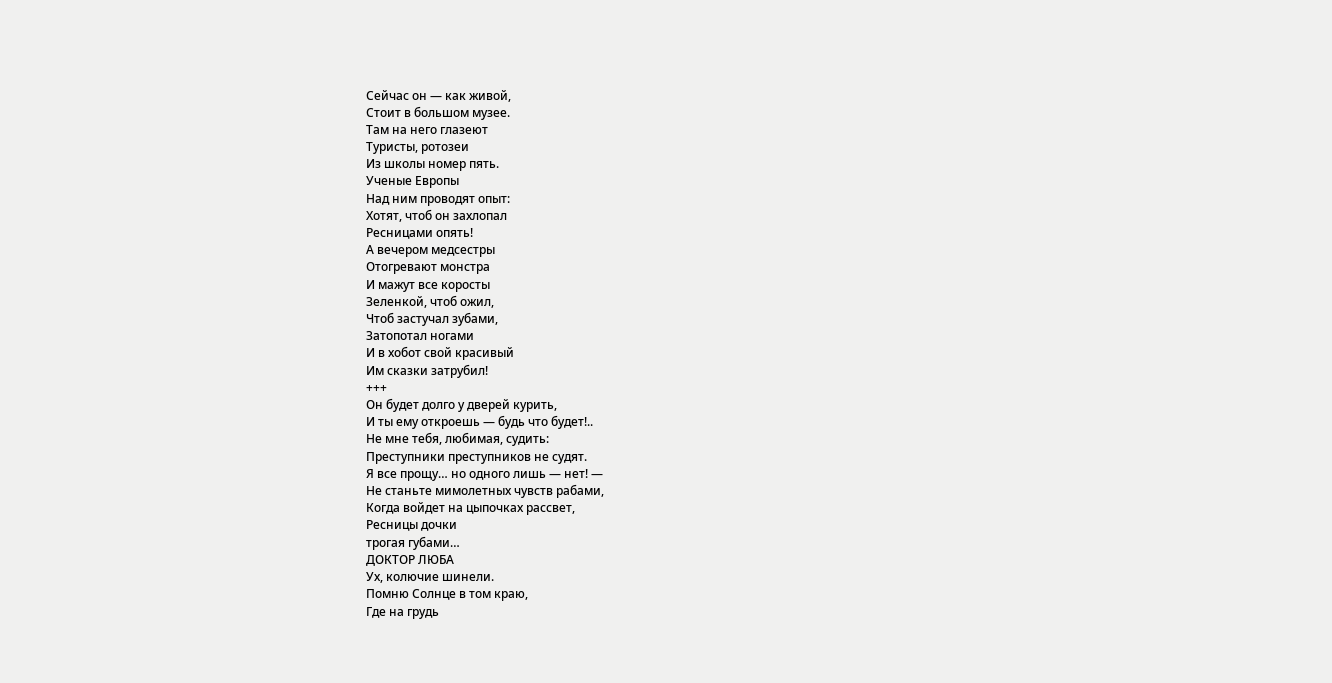Сейчас он — как живой,
Стоит в большом музее.
Там на него глазеют
Туристы, ротозеи
Из школы номер пять.
Ученые Европы
Над ним проводят опыт:
Хотят, чтоб он захлопал
Ресницами опять!
А вечером медсестры
Отогревают монстра
И мажут все коросты
Зеленкой, чтоб ожил,
Чтоб застучал зубами,
Затопотал ногами
И в хобот свой красивый
Им сказки затрубил!
+++
Он будет долго у дверей курить,
И ты ему откроешь — будь что будет!..
Не мне тебя, любимая, судить:
Преступники преступников не судят.
Я все прощу… но одного лишь — нет! —
Не станьте мимолетных чувств рабами,
Когда войдет на цыпочках рассвет,
Ресницы дочки
трогая губами…
ДОКТОР ЛЮБА
Ух, колючие шинели.
Помню Солнце в том краю,
Где на грудь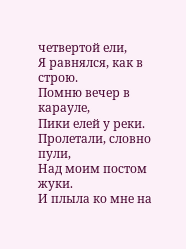четвертой ели,
Я равнялся, как в строю.
Помню вечер в карауле,
Пики елей у реки.
Пролетали, словно пули,
Над моим постом жуки.
И плыла ко мне на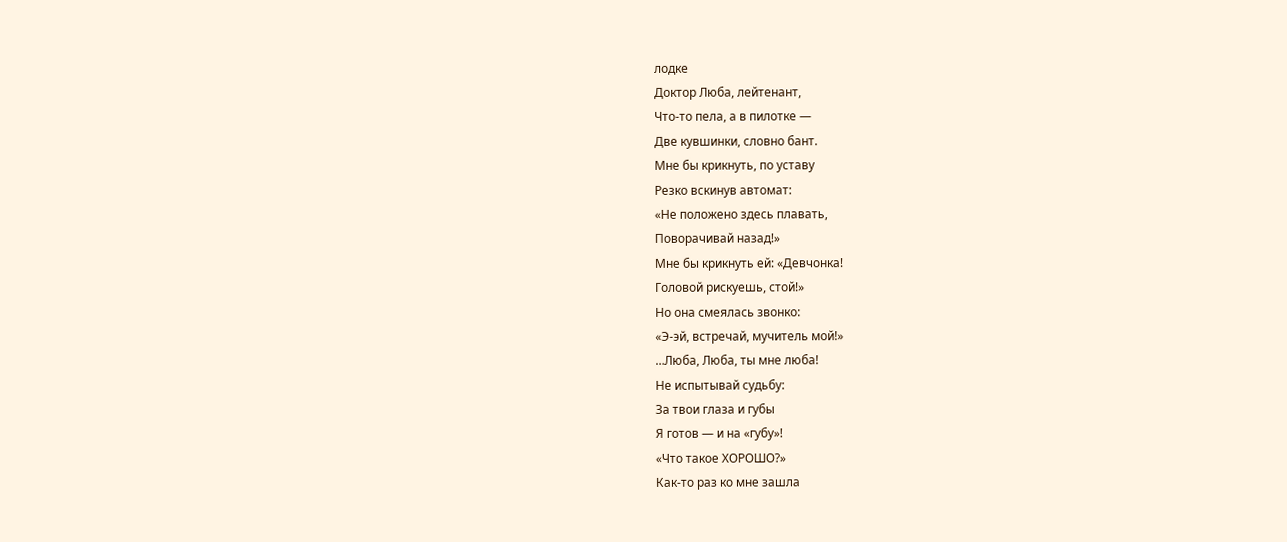лодке
Доктор Люба, лейтенант,
Что-то пела, а в пилотке —
Две кувшинки, словно бант.
Мне бы крикнуть, по уставу
Резко вскинув автомат:
«Не положено здесь плавать,
Поворачивай назад!»
Мне бы крикнуть ей: «Девчонка!
Головой рискуешь, стой!»
Но она смеялась звонко:
«Э-эй, встречай, мучитель мой!»
…Люба, Люба, ты мне люба!
Не испытывай судьбу:
За твои глаза и губы
Я готов — и на «губу»!
«Что такое ХОРОШО?»
Как-то раз ко мне зашла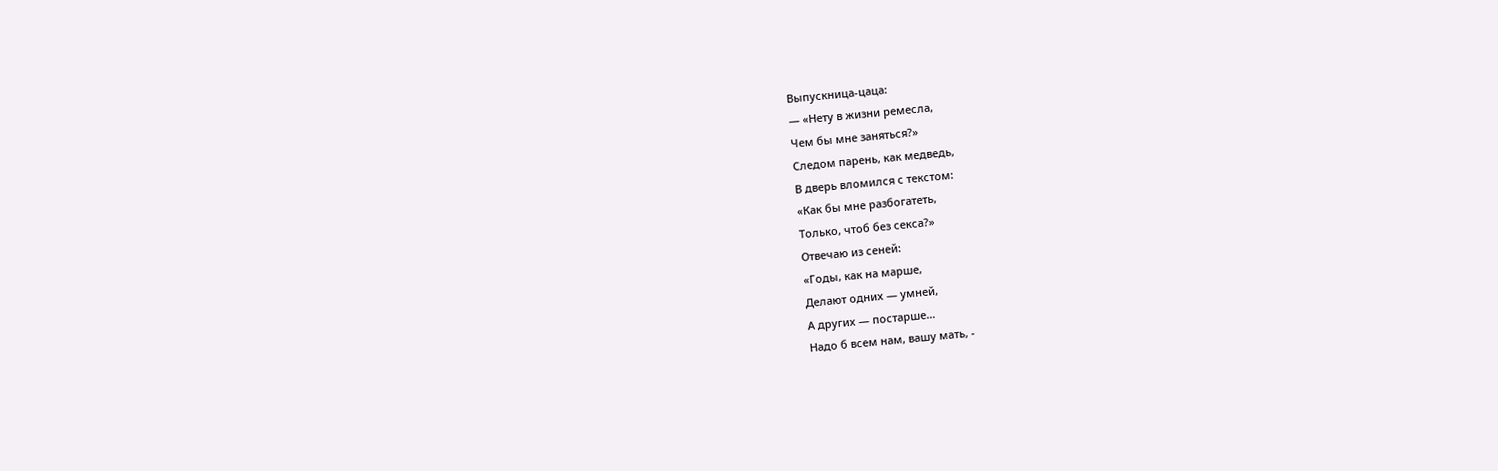Выпускница-цаца:
— «Нету в жизни ремесла,
Чем бы мне заняться?»
Следом парень, как медведь,
В дверь вломился с текстом:
«Как бы мне разбогатеть,
Только, чтоб без секса?»
Отвечаю из сеней:
«Годы, как на марше,
Делают одних — умней,
А других — постарше…
Надо б всем нам, вашу мать, -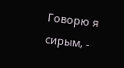Говорю я сирым, -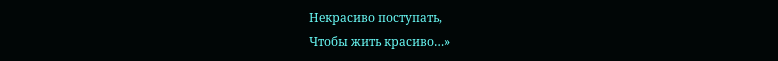Некрасиво поступать,
Чтобы жить красиво…»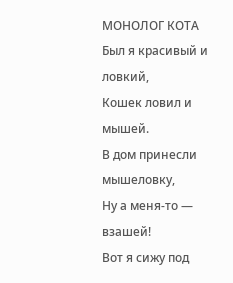МОНОЛОГ КОТА
Был я красивый и ловкий,
Кошек ловил и мышей.
В дом принесли мышеловку,
Ну а меня-то — взашей!
Вот я сижу под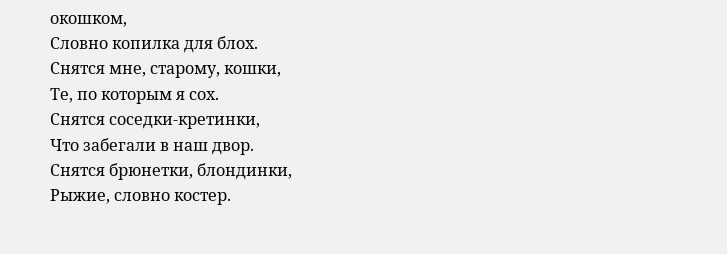окошком,
Словно копилка для блох.
Снятся мне, старому, кошки,
Те, по которым я сох.
Снятся соседки-кретинки,
Что забегали в наш двор.
Снятся брюнетки, блондинки,
Рыжие, словно костер.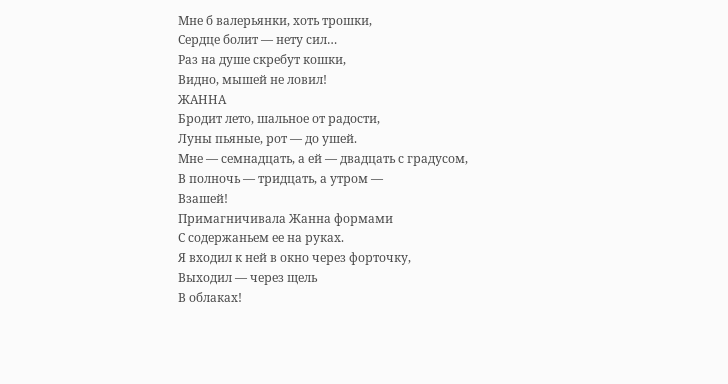Мне б валерьянки, хоть трошки,
Сердце болит — нету сил…
Раз на душе скребут кошки,
Видно, мышей не ловил!
ЖАННА
Бродит лето, шальное от радости,
Луны пьяные, рот — до ушей.
Мне — семнадцать, а ей — двадцать с градусом,
В полночь — тридцать, а утром —
Взашей!
Примагничивала Жанна формами
С содержаньем ее на руках.
Я входил к ней в окно через форточку,
Выходил — через щель
В облаках!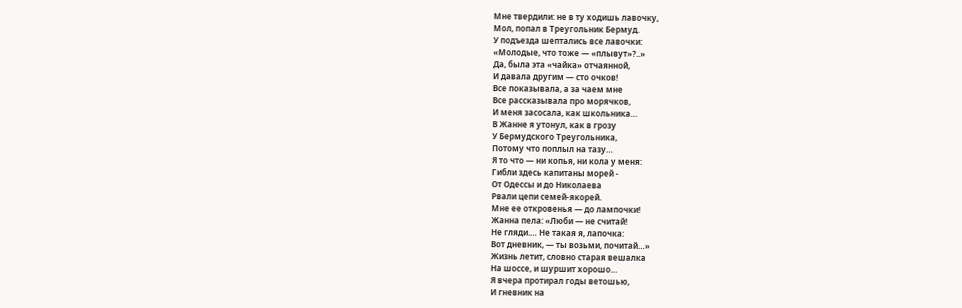Мне твердили: не в ту ходишь лавочку,
Мол, попал в Треугольник Бермуд.
У подъезда шептались все лавочки:
«Молодые, что тоже — «плывут»?..»
Да, была эта «чайка» отчаянной,
И давала другим — сто очков!
Все показывала, а за чаем мне
Все рассказывала про морячков,
И меня засосала, как школьника…
В Жанне я утонул, как в грозу
У Бермудского Треугольника,
Потому что поплыл на тазу…
Я то что — ни копья, ни кола у меня:
Гибли здесь капитаны морей -
От Одессы и до Николаева
Рвали цепи семей-якорей.
Мне ее откровенья — до лампочки!
Жанна пела: «Люби — не считай!
Не гляди.… Не такая я, лапочка:
Вот дневник, — ты возьми, почитай…»
Жизнь летит, словно старая вешалка
На шоссе, и шуршит хорошо…
Я вчера протирал годы ветошью,
И гневник на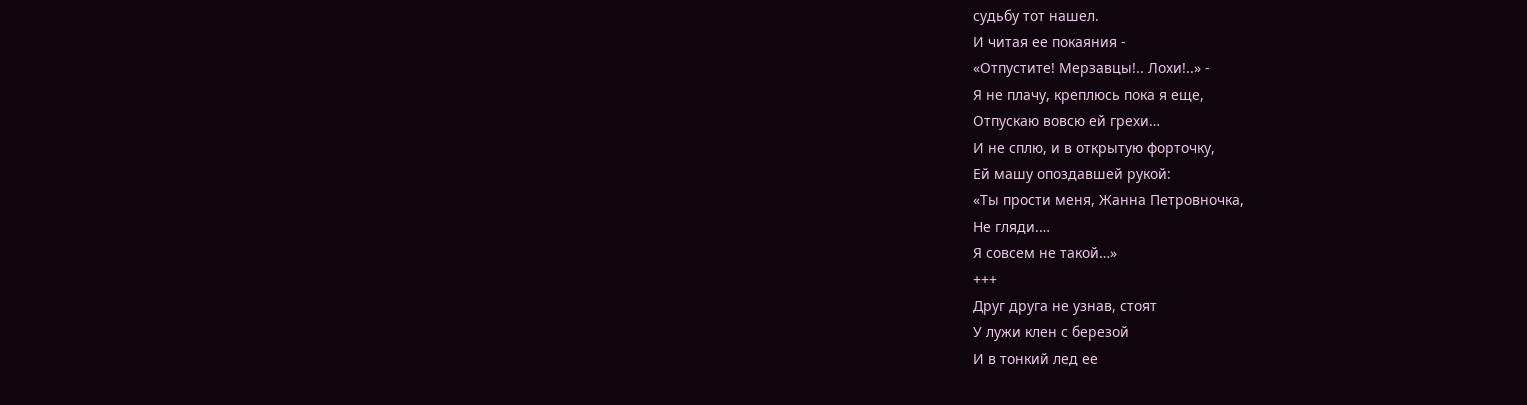судьбу тот нашел.
И читая ее покаяния -
«Отпустите! Мерзавцы!.. Лохи!..» -
Я не плачу, креплюсь пока я еще,
Отпускаю вовсю ей грехи…
И не сплю, и в открытую форточку,
Ей машу опоздавшей рукой:
«Ты прости меня, Жанна Петровночка,
Не гляди.…
Я совсем не такой…»
+++
Друг друга не узнав, стоят
У лужи клен с березой
И в тонкий лед ее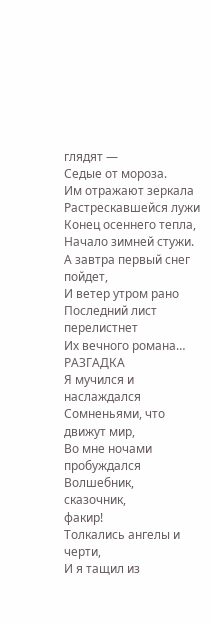глядят —
Седые от мороза.
Им отражают зеркала
Растрескавшейся лужи
Конец осеннего тепла,
Начало зимней стужи.
А завтра первый снег пойдет,
И ветер утром рано
Последний лист перелистнет
Их вечного романа…
РАЗГАДКА
Я мучился и наслаждался
Сомненьями, что движут мир,
Во мне ночами пробуждался
Волшебник,
сказочник,
факир!
Толкались ангелы и черти,
И я тащил из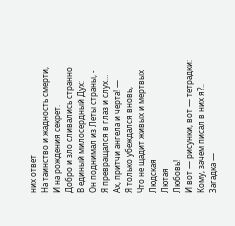них ответ
На таинство и жадность смерти,
И на рождения секрет.
Добро и зло сливались странно
В единый милосердный Дух:
Он поднимал из Леты страны, -
Я превращался в глаз и слух…
Ах, притчи ангела и черта! —
Я только убеждался вновь,
Что не щадит живых и мертвых
Людская
Лютая
Любовь!
И вот — рисунки, вот — тетрадки:
Кому, зачем писал в них я?..
Загадка —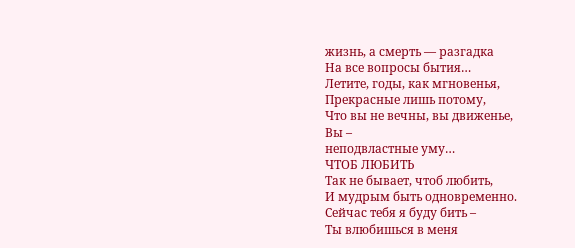жизнь, а смерть — разгадка
На все вопросы бытия…
Летите, годы, как мгновенья,
Прекрасные лишь потому,
Что вы не вечны, вы движенье,
Вы –
неподвластные уму…
ЧТОБ ЛЮБИТЬ
Так не бывает, чтоб любить,
И мудрым быть одновременно.
Сейчас тебя я буду бить –
Ты влюбишься в меня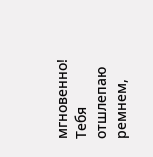мгновенно!
Тебя отшлепаю ремнем,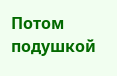Потом подушкой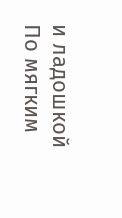и ладошкой
По мягким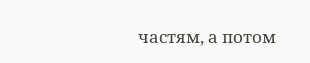частям, а потом